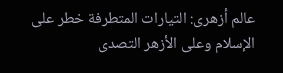عالم أزهرى: التيارات المتطرفة خطر على الإسلام وعلى الأزهر التصدى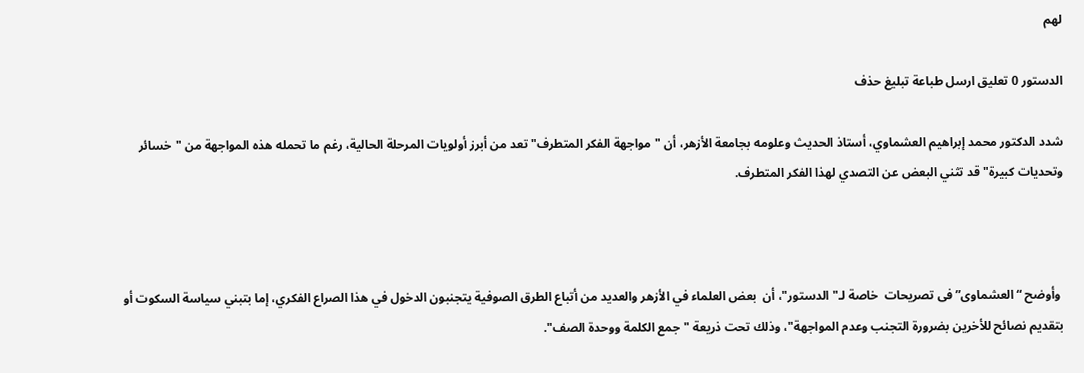لهم

الدستور 0 تعليق ارسل طباعة تبليغ حذف

شدد الدكتور محمد إبراهيم العشماوي، أستاذ الحديث وعلومه بجامعة الأزهر، أن "مواجهة الفكر المتطرف" تعد من أبرز أولويات المرحلة الحالية، رغم ما تحمله هذه المواجهة من "خسائر وتحديات كبيرة" قد تثني البعض عن التصدي لهذا الفكر المتطرف.



 وأوضح “ العشماوى” فى تصريحات  خاصة لـ"الدستور"، أن  بعض العلماء في الأزهر والعديد من أتباع الطرق الصوفية يتجنبون الدخول في هذا الصراع الفكري، إما بتبني سياسة السكوت أو بتقديم نصائح للأخرين بضرورة التجنب وعدم المواجهة"، وذلك تحت ذريعة "جمع الكلمة ووحدة الصف".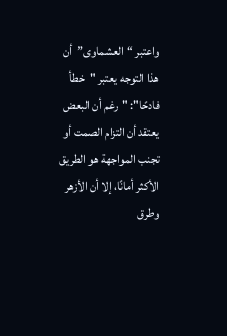واعتبر “العشماوى”  أن هذا التوجه يعتبر "خطأ فادحًا": "رغم أن البعض يعتقد أن التزام الصمت أو تجنب المواجهة هو الطريق الأكثر أمانًا، إلا أن الأزهر وطرق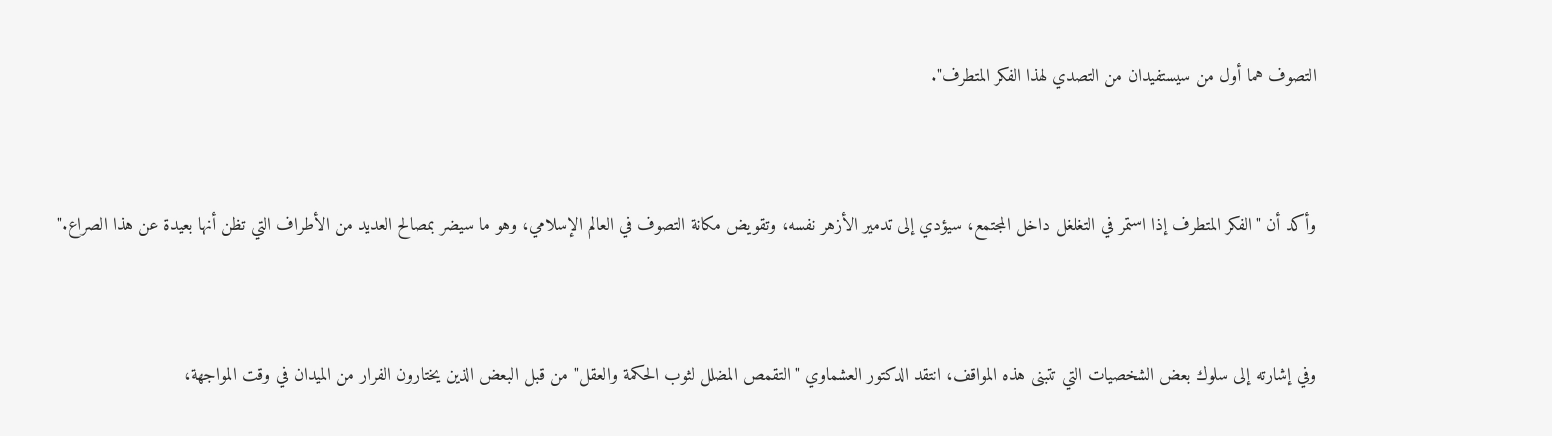التصوف هما أول من سيستفيدان من التصدي لهذا الفكر المتطرف".



وأكد أن "الفكر المتطرف إذا استمر في التغلغل داخل المجتمع، سيؤدي إلى تدمير الأزهر نفسه، وتقويض مكانة التصوف في العالم الإسلامي، وهو ما سيضر بمصالح العديد من الأطراف التي تظن أنها بعيدة عن هذا الصراع."



وفي إشارته إلى سلوك بعض الشخصيات التي تتبنى هذه المواقف، انتقد الدكتور العشماوي "التقمص المضلل لثوب الحكمة والعقل" من قبل البعض الذين يختارون الفرار من الميدان في وقت المواجهة،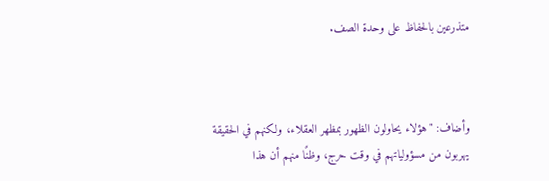متذرعين بالحفاظ على وحدة الصف.



وأضاف: "هؤلاء يحاولون الظهور بمظهر العقلاء، ولكنهم في الحقيقة يهربون من مسؤولياتهم في وقت حرج، وظنًا منهم أن هذا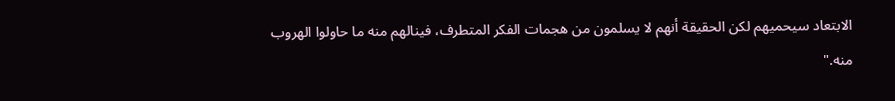الابتعاد سيحميهم لكن الحقيقة أنهم لا يسلمون من هجمات الفكر المتطرف، فينالهم منه ما حاولوا الهروب منه."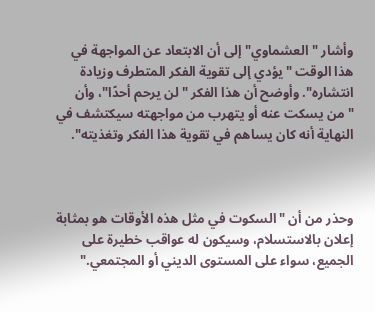وأشار "العشماوي" إلى أن الابتعاد عن المواجهة في هذا الوقت "يؤدي إلى تقوية الفكر المتطرف وزيادة انتشاره". وأوضح أن هذا الفكر "لن يرحم أحدًا"، وأن "من يسكت عنه أو يتهرب من مواجهته سيكتشف في النهاية أنه كان يساهم في تقوية هذا الفكر وتغذيته".



وحذر من أن "السكوت في مثل هذه الأوقات هو بمثابة إعلان بالاستسلام، وسيكون له عواقب خطيرة على الجميع، سواء على المستوى الديني أو المجتمعي."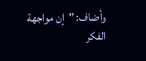وأضاف: "إن مواجهة الفكر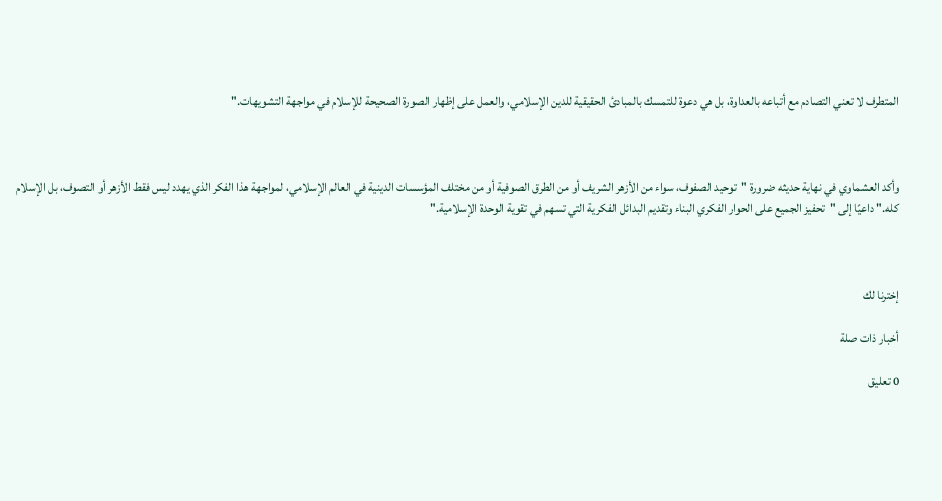المتطرف لا تعني التصادم مع أتباعه بالعداوة، بل هي دعوة للتمسك بالمبادئ الحقيقية للدين الإسلامي، والعمل على إظهار الصورة الصحيحة للإسلام في مواجهة التشويهات."



وأكد العشماوي في نهاية حديثه ضرورة "توحيد الصفوف، سواء من الأزهر الشريف أو من الطرق الصوفية أو من مختلف المؤسسات الدينية في العالم الإسلامي، لمواجهة هذا الفكر الذي يهدد ليس فقط الأزهر أو التصوف، بل الإسلام  كله." داعيًا إلى "تحفيز الجميع على الحوار الفكري البناء وتقديم البدائل الفكرية التي تسهم في تقوية الوحدة الإسلامية."



إخترنا لك

أخبار ذات صلة

0 تعليق